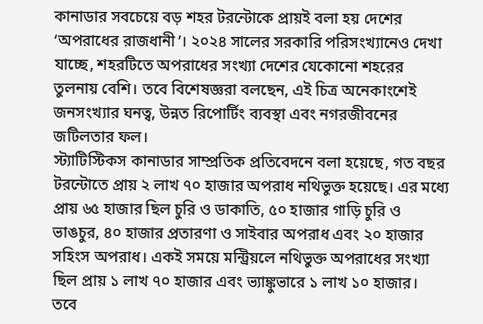কানাডার সবচেয়ে বড় শহর টরন্টোকে প্রায়ই বলা হয় দেশের ‘অপরাধের রাজধানী’। ২০২৪ সালের সরকারি পরিসংখ্যানেও দেখা যাচ্ছে, শহরটিতে অপরাধের সংখ্যা দেশের যেকোনো শহরের তুলনায় বেশি। তবে বিশেষজ্ঞরা বলছেন, এই চিত্র অনেকাংশেই জনসংখ্যার ঘনত্ব, উন্নত রিপোর্টিং ব্যবস্থা এবং নগরজীবনের জটিলতার ফল।
স্ট্যাটিস্টিকস কানাডার সাম্প্রতিক প্রতিবেদনে বলা হয়েছে, গত বছর টরন্টোতে প্রায় ২ লাখ ৭০ হাজার অপরাধ নথিভুক্ত হয়েছে। এর মধ্যে প্রায় ৬৫ হাজার ছিল চুরি ও ডাকাতি, ৫০ হাজার গাড়ি চুরি ও ভাঙচুর, ৪০ হাজার প্রতারণা ও সাইবার অপরাধ এবং ২০ হাজার সহিংস অপরাধ। একই সময়ে মন্ট্রিয়লে নথিভুক্ত অপরাধের সংখ্যা ছিল প্রায় ১ লাখ ৭০ হাজার এবং ভ্যাঙ্কুভারে ১ লাখ ১০ হাজার।
তবে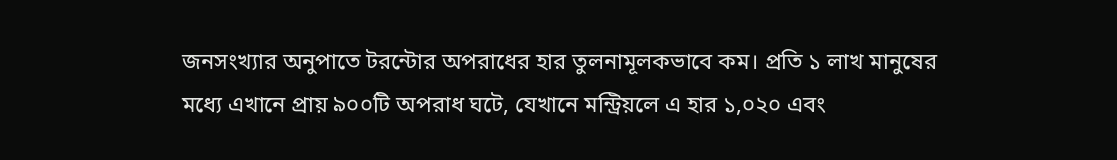জনসংখ্যার অনুপাতে টরন্টোর অপরাধের হার তুলনামূলকভাবে কম। প্রতি ১ লাখ মানুষের মধ্যে এখানে প্রায় ৯০০টি অপরাধ ঘটে, যেখানে মন্ট্রিয়লে এ হার ১,০২০ এবং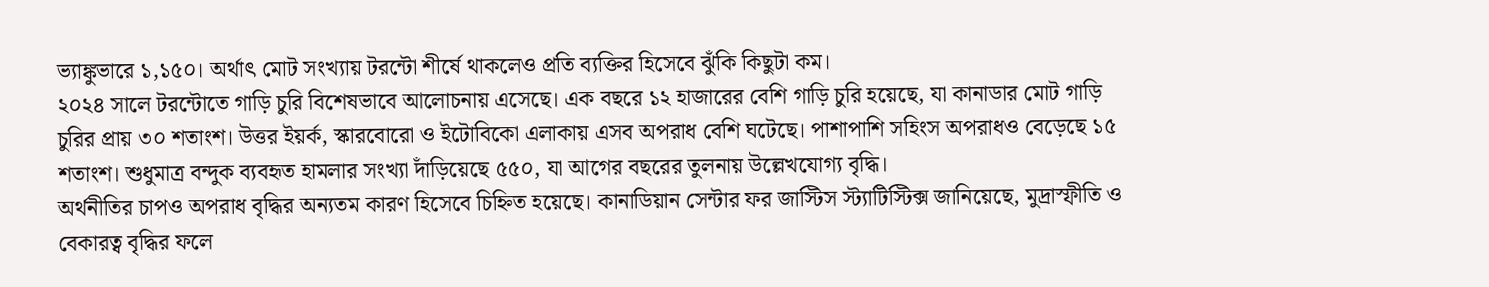ভ্যাঙ্কুভারে ১,১৫০। অর্থাৎ মোট সংখ্যায় টরন্টো শীর্ষে থাকলেও প্রতি ব্যক্তির হিসেবে ঝুঁকি কিছুটা কম।
২০২৪ সালে টরন্টোতে গাড়ি চুরি বিশেষভাবে আলোচনায় এসেছে। এক বছরে ১২ হাজারের বেশি গাড়ি চুরি হয়েছে, যা কানাডার মোট গাড়ি চুরির প্রায় ৩০ শতাংশ। উত্তর ইয়র্ক, স্কারবোরো ও ইটোবিকো এলাকায় এসব অপরাধ বেশি ঘটেছে। পাশাপাশি সহিংস অপরাধও বেড়েছে ১৫ শতাংশ। শুধুমাত্র বন্দুক ব্যবহৃত হামলার সংখ্যা দাঁড়িয়েছে ৫৫০, যা আগের বছরের তুলনায় উল্লেখযোগ্য বৃদ্ধি।
অর্থনীতির চাপও অপরাধ বৃদ্ধির অন্যতম কারণ হিসেবে চিহ্নিত হয়েছে। কানাডিয়ান সেন্টার ফর জাস্টিস স্ট্যাটিস্টিক্স জানিয়েছে, মুদ্রাস্ফীতি ও বেকারত্ব বৃদ্ধির ফলে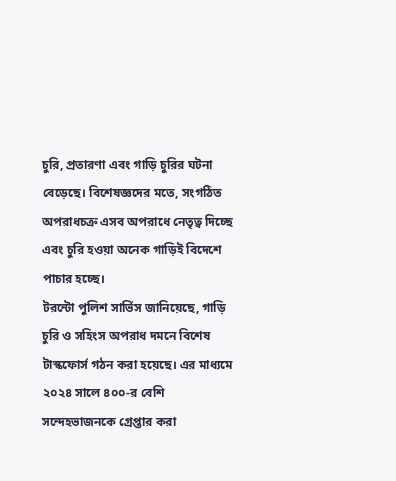চুরি, প্রতারণা এবং গাড়ি চুরির ঘটনা বেড়েছে। বিশেষজ্ঞদের মতে, সংগঠিত অপরাধচক্র এসব অপরাধে নেতৃত্ব দিচ্ছে এবং চুরি হওয়া অনেক গাড়িই বিদেশে পাচার হচ্ছে।
টরন্টো পুলিশ সার্ভিস জানিয়েছে, গাড়ি চুরি ও সহিংস অপরাধ দমনে বিশেষ টাস্কফোর্স গঠন করা হয়েছে। এর মাধ্যমে ২০২৪ সালে ৪০০-র বেশি সন্দেহভাজনকে গ্রেপ্তার করা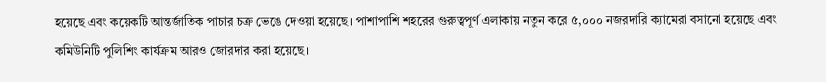হয়েছে এবং কয়েকটি আন্তর্জাতিক পাচার চক্র ভেঙে দেওয়া হয়েছে। পাশাপাশি শহরের গুরুত্বপূর্ণ এলাকায় নতুন করে ৫,০০০ নজরদারি ক্যামেরা বসানো হয়েছে এবং কমিউনিটি পুলিশিং কার্যক্রম আরও জোরদার করা হয়েছে।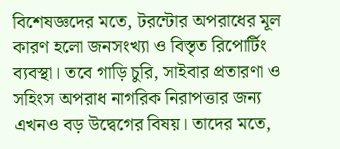বিশেষজ্ঞদের মতে, টরন্টোর অপরাধের মূল কারণ হলো জনসংখ্যা ও বিস্তৃত রিপোর্টিং ব্যবস্থা। তবে গাড়ি চুরি, সাইবার প্রতারণা ও সহিংস অপরাধ নাগরিক নিরাপত্তার জন্য এখনও বড় উদ্বেগের বিষয়। তাদের মতে,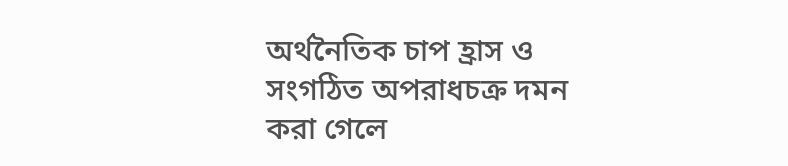অর্থনৈতিক চাপ হ্রাস ও সংগঠিত অপরাধচক্র দমন করা গেলে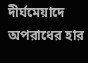দীর্ঘমেয়াদে অপরাধের হার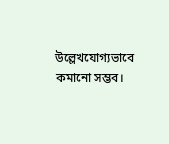উল্লেখযোগ্যভাবে কমানো সম্ভব।